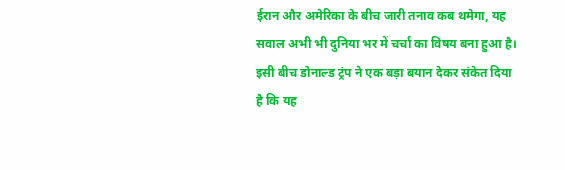ईरान और अमेरिका के बीच जारी तनाव कब थमेगा, यह सवाल अभी भी दुनिया भर में चर्चा का विषय बना हुआ है। इसी बीच डोनाल्ड ट्रंप ने एक बड़ा बयान देकर संकेत दिया है कि यह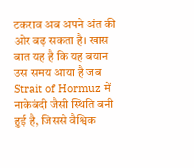टकराव अब अपने अंत की ओर बढ़ सकता है। खास बात यह है कि यह बयान उस समय आया है जब Strait of Hormuz में नाकेबंदी जैसी स्थिति बनी हुई है, जिससे वैश्विक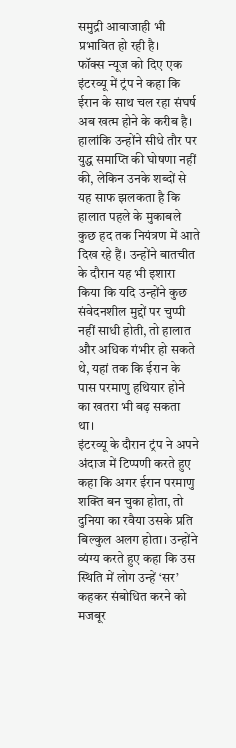समुद्री आवाजाही भी प्रभावित हो रही है।
फॉक्स न्यूज को दिए एक इंटरव्यू में ट्रंप ने कहा कि ईरान के साथ चल रहा संघर्ष अब खत्म होने के करीब है। हालांकि उन्होंने सीधे तौर पर युद्ध समाप्ति की घोषणा नहीं की, लेकिन उनके शब्दों से यह साफ झलकता है कि हालात पहले के मुकाबले कुछ हद तक नियंत्रण में आते दिख रहे हैं। उन्होंने बातचीत के दौरान यह भी इशारा किया कि यदि उन्होंने कुछ संवेदनशील मुद्दों पर चुप्पी नहीं साधी होती, तो हालात और अधिक गंभीर हो सकते थे, यहां तक कि ईरान के पास परमाणु हथियार होने का खतरा भी बढ़ सकता था।
इंटरव्यू के दौरान ट्रंप ने अपने अंदाज में टिप्पणी करते हुए कहा कि अगर ईरान परमाणु शक्ति बन चुका होता, तो दुनिया का रवैया उसके प्रति बिल्कुल अलग होता। उन्होंने व्यंग्य करते हुए कहा कि उस स्थिति में लोग उन्हें ‘सर’ कहकर संबोधित करने को मजबूर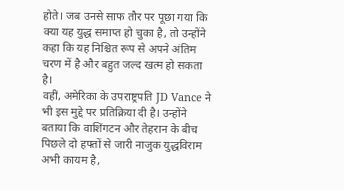होते। जब उनसे साफ तौर पर पूछा गया कि क्या यह युद्ध समाप्त हो चुका है, तो उन्होंने कहा कि यह निश्चित रूप से अपने अंतिम चरण में है और बहुत जल्द खत्म हो सकता है।
वहीं, अमेरिका के उपराष्ट्रपति JD Vance ने भी इस मुद्दे पर प्रतिक्रिया दी है। उन्होंने बताया कि वाशिंगटन और तेहरान के बीच पिछले दो हफ्तों से जारी नाजुक युद्धविराम अभी कायम है,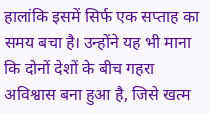हालांकि इसमें सिर्फ एक सप्ताह का समय बचा है। उन्होंने यह भी माना कि दोनों देशों के बीच गहरा अविश्वास बना हुआ है, जिसे खत्म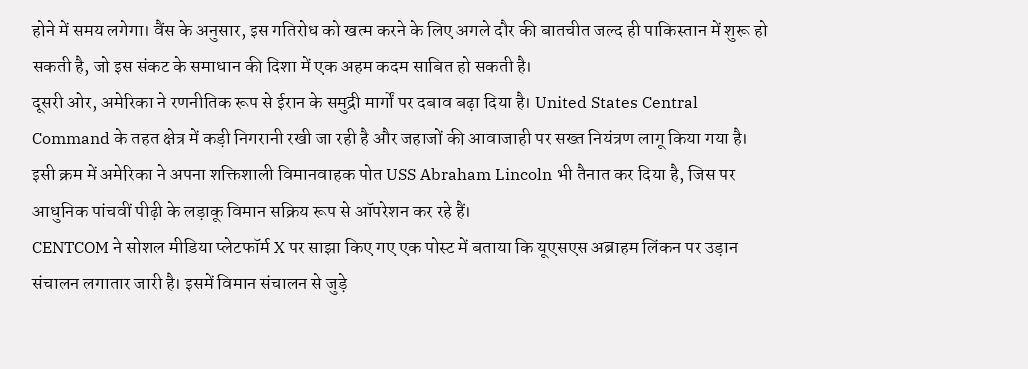होने में समय लगेगा। वैंस के अनुसार, इस गतिरोध को खत्म करने के लिए अगले दौर की बातचीत जल्द ही पाकिस्तान में शुरू हो सकती है, जो इस संकट के समाधान की दिशा में एक अहम कदम साबित हो सकती है।
दूसरी ओर, अमेरिका ने रणनीतिक रूप से ईरान के समुद्री मार्गों पर दबाव बढ़ा दिया है। United States Central Command के तहत क्षेत्र में कड़ी निगरानी रखी जा रही है और जहाजों की आवाजाही पर सख्त नियंत्रण लागू किया गया है। इसी क्रम में अमेरिका ने अपना शक्तिशाली विमानवाहक पोत USS Abraham Lincoln भी तैनात कर दिया है, जिस पर आधुनिक पांचवीं पीढ़ी के लड़ाकू विमान सक्रिय रूप से ऑपरेशन कर रहे हैं।
CENTCOM ने सोशल मीडिया प्लेटफॉर्म X पर साझा किए गए एक पोस्ट में बताया कि यूएसएस अब्राहम लिंकन पर उड़ान संचालन लगातार जारी है। इसमें विमान संचालन से जुड़े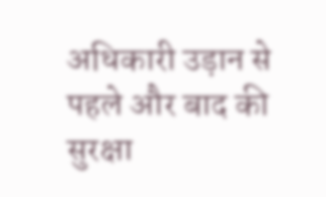अधिकारी उड़ान से पहले और बाद की सुरक्षा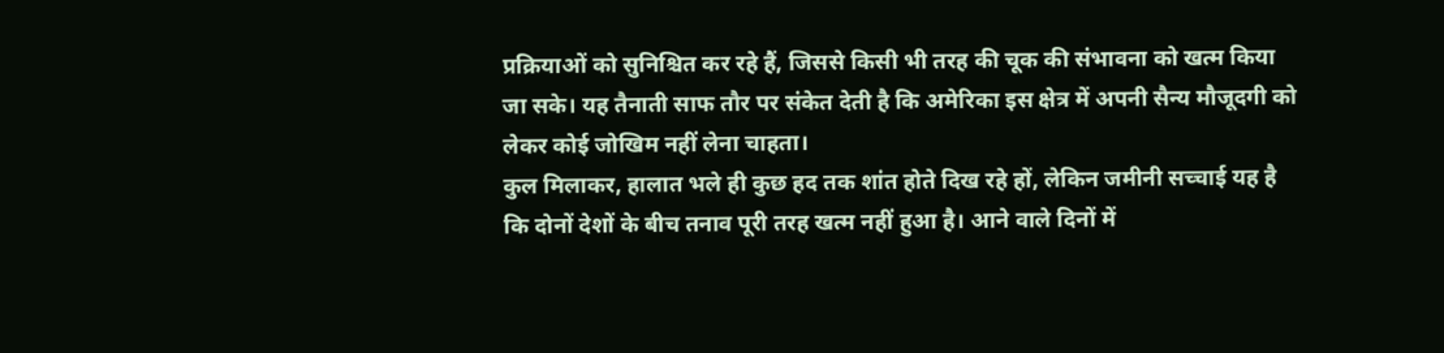प्रक्रियाओं को सुनिश्चित कर रहे हैं, जिससे किसी भी तरह की चूक की संभावना को खत्म किया जा सके। यह तैनाती साफ तौर पर संकेत देती है कि अमेरिका इस क्षेत्र में अपनी सैन्य मौजूदगी को लेकर कोई जोखिम नहीं लेना चाहता।
कुल मिलाकर, हालात भले ही कुछ हद तक शांत होते दिख रहे हों, लेकिन जमीनी सच्चाई यह है कि दोनों देशों के बीच तनाव पूरी तरह खत्म नहीं हुआ है। आने वाले दिनों में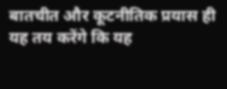बातचीत और कूटनीतिक प्रयास ही यह तय करेंगे कि यह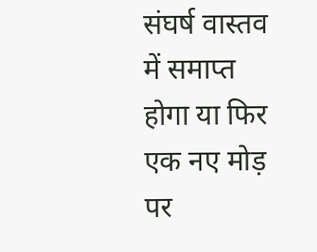संघर्ष वास्तव में समाप्त होगा या फिर एक नए मोड़ पर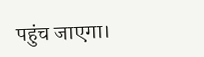पहुंच जाएगा।